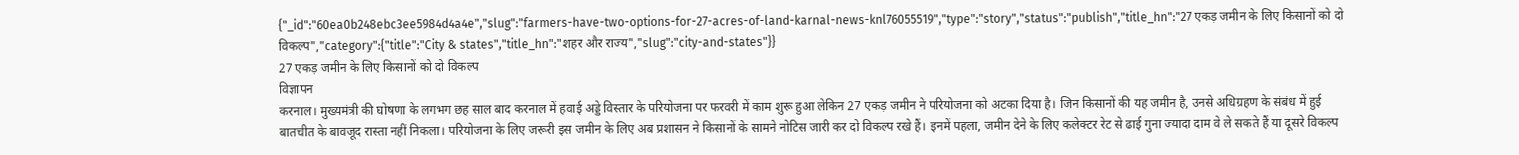{"_id":"60ea0b248ebc3ee5984d4a4e","slug":"farmers-have-two-options-for-27-acres-of-land-karnal-news-knl76055519","type":"story","status":"publish","title_hn":"27 एकड़ जमीन के लिए किसानों को दो विकल्प","category":{"title":"City & states","title_hn":"शहर और राज्य","slug":"city-and-states"}}
27 एकड़ जमीन के लिए किसानों को दो विकल्प
विज्ञापन
करनाल। मुख्यमंत्री की घोषणा के लगभग छह साल बाद करनाल में हवाई अड्डे विस्तार के परियोजना पर फरवरी में काम शुरू हुआ लेकिन 27 एकड़ जमीन ने परियोजना को अटका दिया है। जिन किसानों की यह जमीन है, उनसे अधिग्रहण के संबंध में हुई बातचीत के बावजूद रास्ता नहीं निकला। परियोजना के लिए जरूरी इस जमीन के लिए अब प्रशासन ने किसानों के सामने नोटिस जारी कर दो विकल्प रखे हैं। इनमें पहला, जमीन देने के लिए कलेक्टर रेट से ढाई गुना ज्यादा दाम वे ले सकते हैं या दूसरे विकल्प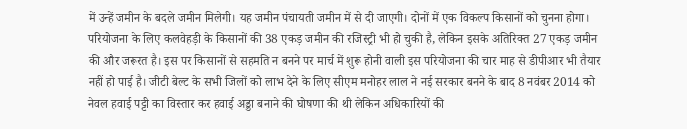में उन्हें जमीन के बदले जमीन मिलेगी। यह जमीन पंचायती जमीन में से दी जाएगी। दोनों में एक विकल्प किसानों को चुनना होगा।
परियोजना के लिए कलवेहड़ी के किसानों की 38 एकड़ जमीन की रजिस्ट्री भी हो चुकी है, लेकिन इसके अतिरिक्त 27 एकड़ जमीन की और जरूरत है। इस पर किसानों से सहमति न बनने पर मार्च में शुरू होनी वाली इस परियोजना की चार माह से डीपीआर भी तैयार नहीं हो पाई है। जीटी बेल्ट के सभी जिलों को लाभ देने के लिए सीएम मनोहर लाल ने नई सरकार बनने के बाद 8 नवंबर 2014 को नेवल हवाई पट्टी का विस्तार कर हवाई अड्डा बनाने की घोषणा की थी लेकिन अधिकारियों की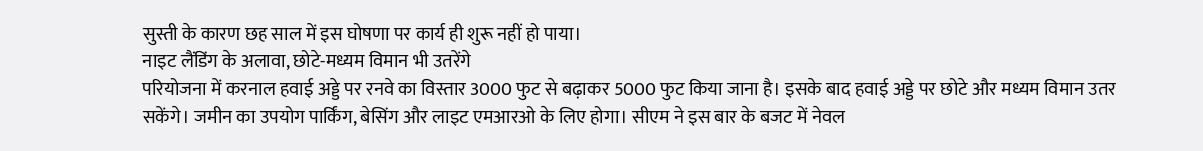सुस्ती के कारण छह साल में इस घोषणा पर कार्य ही शुरू नहीं हो पाया।
नाइट लैंडिंग के अलावा, छोटे-मध्यम विमान भी उतरेंगे
परियोजना में करनाल हवाई अड्डे पर रनवे का विस्तार 3000 फुट से बढ़ाकर 5000 फुट किया जाना है। इसके बाद हवाई अड्डे पर छोटे और मध्यम विमान उतर सकेंगे। जमीन का उपयोग पार्किंग, बेसिंग और लाइट एमआरओ के लिए होगा। सीएम ने इस बार के बजट में नेवल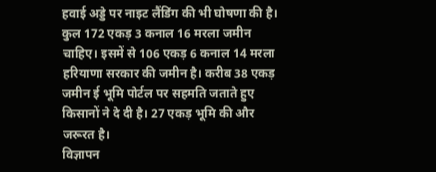हवाई अड्डे पर नाइट लैंडिंग की भी घोषणा की है। कुल 172 एकड़ 3 कनाल 16 मरला जमीन चाहिए। इसमें से 106 एकड़ 6 कनाल 14 मरला हरियाणा सरकार की जमीन है। करीब 38 एकड़ जमीन ई भूमि पोर्टल पर सहमति जताते हुए किसानों ने दे दी है। 27 एकड़ भूमि की और जरूरत है।
विज्ञापन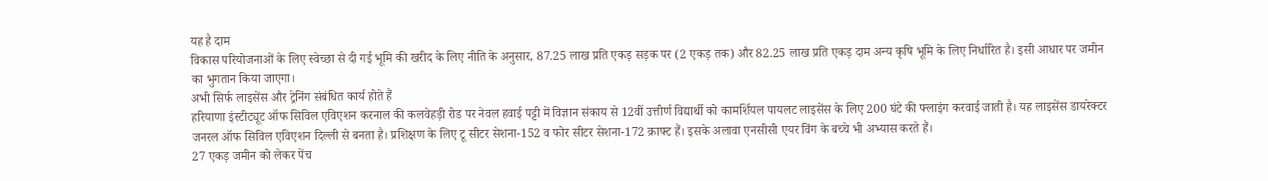यह है दाम
विकास परियोजनाओं के लिए स्वेच्छा से दी गई भूमि की खरीद के लिए नीति के अनुसार, 87.25 लाख प्रति एकड़ सड़क पर (2 एकड़ तक) और 82.25 लाख प्रति एकड़ दाम अन्य कृषि भूमि के लिए निर्धारित है। इसी आधार पर जमीन का भुगतान किया जाएगा।
अभी सिर्फ लाइसेंस और ट्रेनिंग संबंधित कार्य होते हैं
हरियाणा इंस्टीट्यूट ऑफ सिविल एविएशन करनाल की कलवेहड़ी रोड पर नेवल हवाई पट्टी में विज्ञान संकाय से 12वीं उत्तीर्ण विद्यार्थी को कामर्शियल पायलट लाइसेंस के लिए 200 घंटे की फ्लाइंग करवाई जाती है। यह लाइसेंस डायरेक्टर जनरल ऑफ सिविल एविएशन दिल्ली से बनता है। प्रशिक्षण के लिए टू सीटर सेशना-152 व फोर सीटर सेशना-172 क्राफ्ट हैं। इसके अलावा एनसीसी एयर विंग के बच्चे भी अभ्यास करते हैं।
27 एकड़ जमीन को लेकर पेंच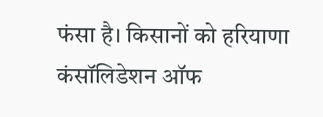फंसा है। किसानों को हरियाणा कंसॉलिडेशन ऑफ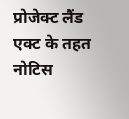प्रोजेक्ट लैंड एक्ट के तहत नोटिस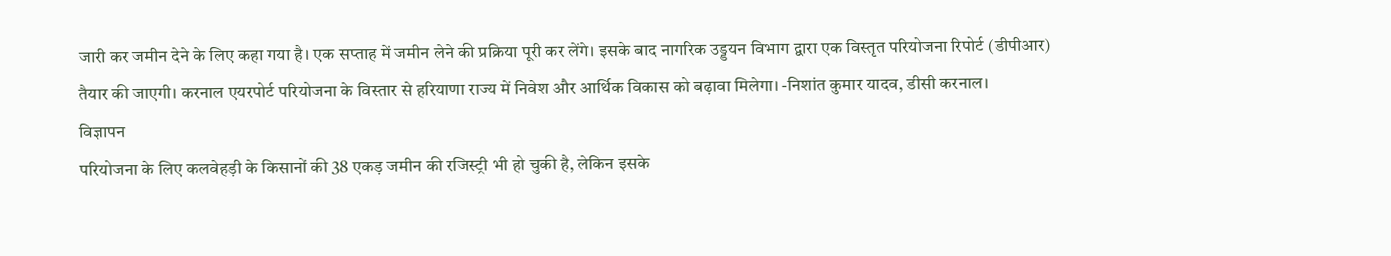जारी कर जमीन देने के लिए कहा गया है। एक सप्ताह में जमीन लेने की प्रक्रिया पूरी कर लेंगे। इसके बाद नागरिक उड्डयन विभाग द्वारा एक विस्तृत परियोजना रिपोर्ट (डीपीआर) तैयार की जाएगी। करनाल एयरपोर्ट परियोजना के विस्तार से हरियाणा राज्य में निवेश और आर्थिक विकास को बढ़ावा मिलेगा। -निशांत कुमार यादव, डीसी करनाल।
विज्ञापन
परियोजना के लिए कलवेहड़ी के किसानों की 38 एकड़ जमीन की रजिस्ट्री भी हो चुकी है, लेकिन इसके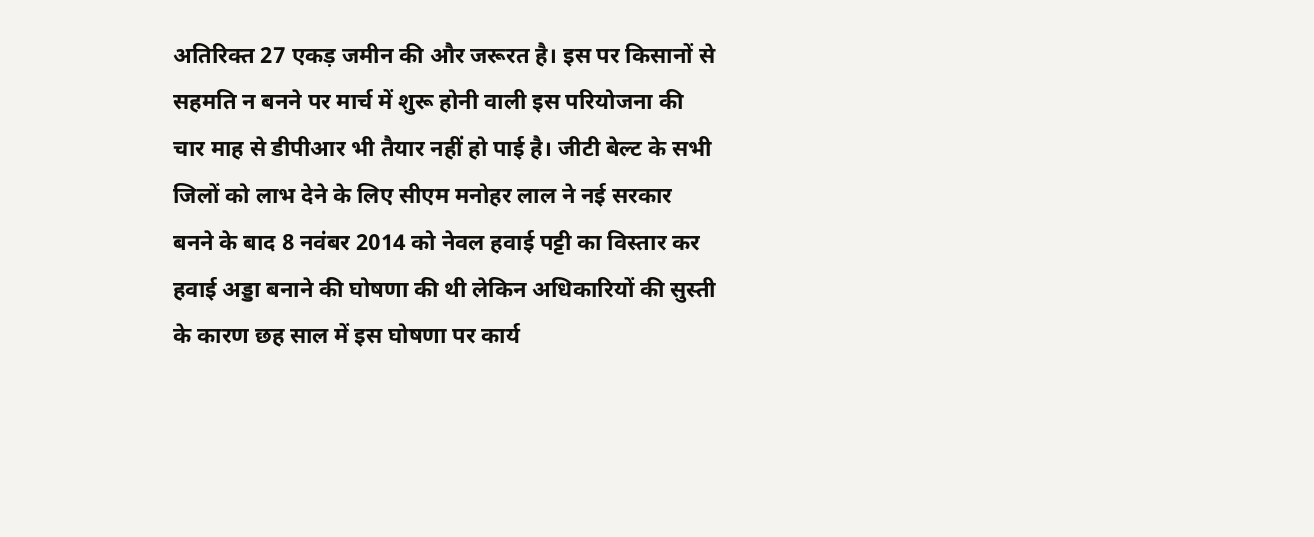अतिरिक्त 27 एकड़ जमीन की और जरूरत है। इस पर किसानों से सहमति न बनने पर मार्च में शुरू होनी वाली इस परियोजना की चार माह से डीपीआर भी तैयार नहीं हो पाई है। जीटी बेल्ट के सभी जिलों को लाभ देने के लिए सीएम मनोहर लाल ने नई सरकार बनने के बाद 8 नवंबर 2014 को नेवल हवाई पट्टी का विस्तार कर हवाई अड्डा बनाने की घोषणा की थी लेकिन अधिकारियों की सुस्ती के कारण छह साल में इस घोषणा पर कार्य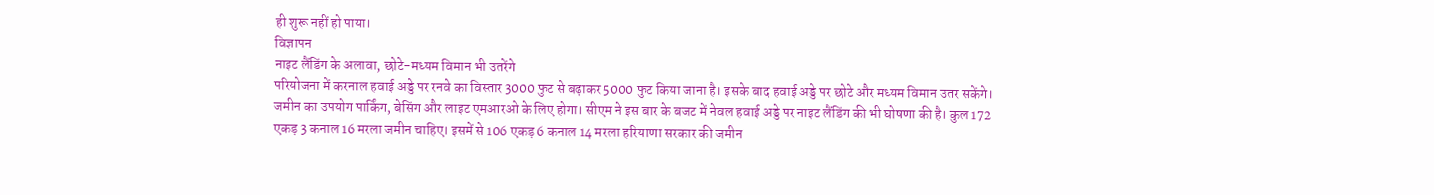ही शुरू नहीं हो पाया।
विज्ञापन
नाइट लैंडिंग के अलावा, छोटे-मध्यम विमान भी उतरेंगे
परियोजना में करनाल हवाई अड्डे पर रनवे का विस्तार 3000 फुट से बढ़ाकर 5000 फुट किया जाना है। इसके बाद हवाई अड्डे पर छोटे और मध्यम विमान उतर सकेंगे। जमीन का उपयोग पार्किंग, बेसिंग और लाइट एमआरओ के लिए होगा। सीएम ने इस बार के बजट में नेवल हवाई अड्डे पर नाइट लैंडिंग की भी घोषणा की है। कुल 172 एकड़ 3 कनाल 16 मरला जमीन चाहिए। इसमें से 106 एकड़ 6 कनाल 14 मरला हरियाणा सरकार की जमीन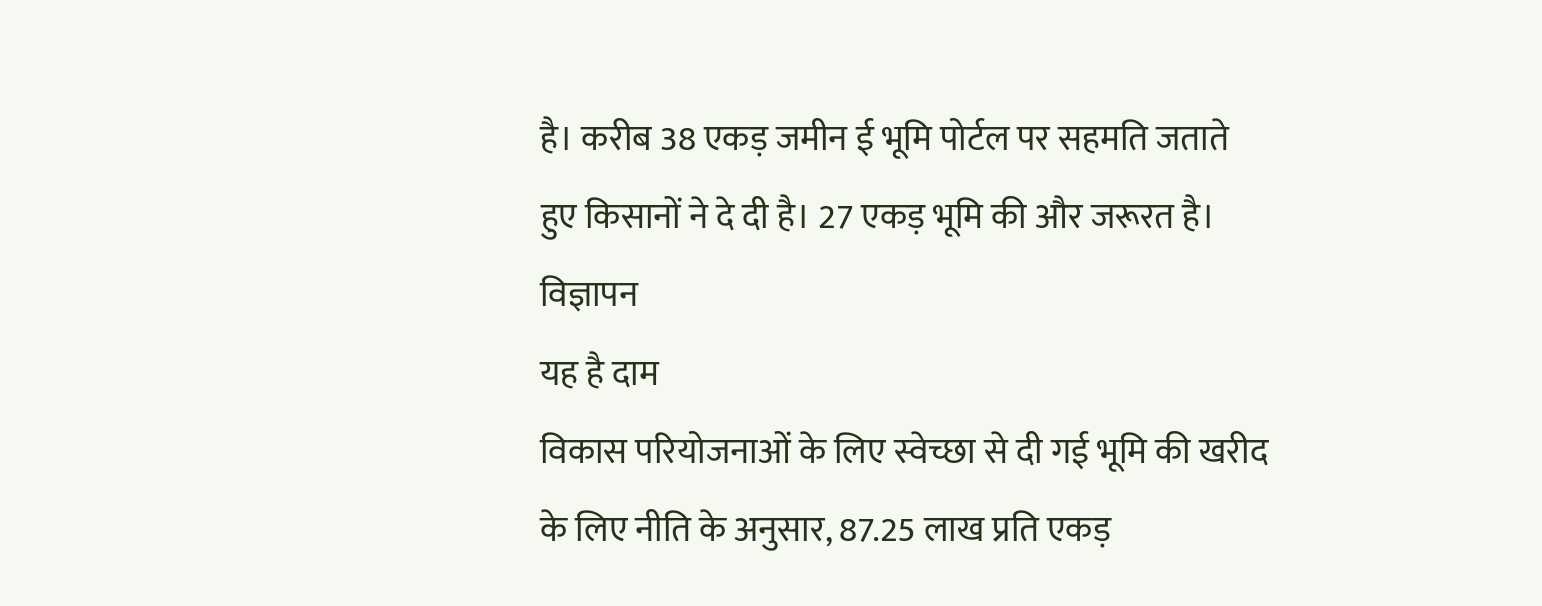है। करीब 38 एकड़ जमीन ई भूमि पोर्टल पर सहमति जताते हुए किसानों ने दे दी है। 27 एकड़ भूमि की और जरूरत है।
विज्ञापन
यह है दाम
विकास परियोजनाओं के लिए स्वेच्छा से दी गई भूमि की खरीद के लिए नीति के अनुसार, 87.25 लाख प्रति एकड़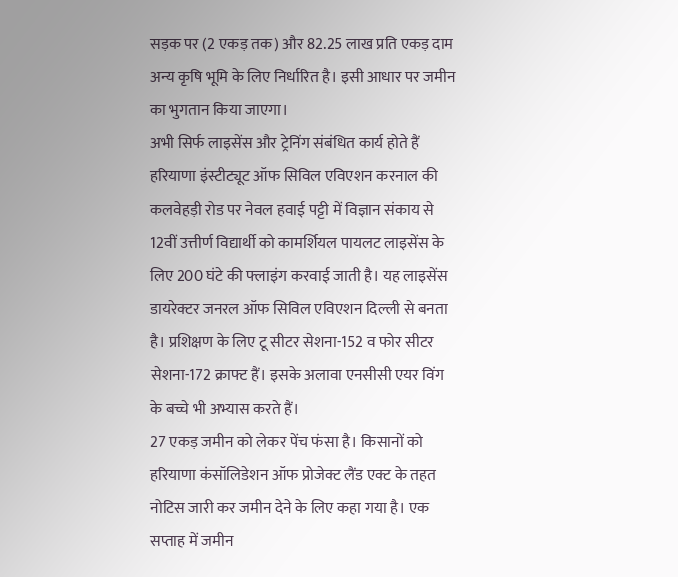सड़क पर (2 एकड़ तक) और 82.25 लाख प्रति एकड़ दाम अन्य कृषि भूमि के लिए निर्धारित है। इसी आधार पर जमीन का भुगतान किया जाएगा।
अभी सिर्फ लाइसेंस और ट्रेनिंग संबंधित कार्य होते हैं
हरियाणा इंस्टीट्यूट ऑफ सिविल एविएशन करनाल की कलवेहड़ी रोड पर नेवल हवाई पट्टी में विज्ञान संकाय से 12वीं उत्तीर्ण विद्यार्थी को कामर्शियल पायलट लाइसेंस के लिए 200 घंटे की फ्लाइंग करवाई जाती है। यह लाइसेंस डायरेक्टर जनरल ऑफ सिविल एविएशन दिल्ली से बनता है। प्रशिक्षण के लिए टू सीटर सेशना-152 व फोर सीटर सेशना-172 क्राफ्ट हैं। इसके अलावा एनसीसी एयर विंग के बच्चे भी अभ्यास करते हैं।
27 एकड़ जमीन को लेकर पेंच फंसा है। किसानों को हरियाणा कंसॉलिडेशन ऑफ प्रोजेक्ट लैंड एक्ट के तहत नोटिस जारी कर जमीन देने के लिए कहा गया है। एक सप्ताह में जमीन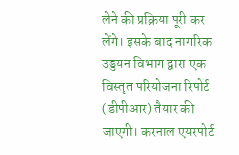लेने की प्रक्रिया पूरी कर लेंगे। इसके बाद नागरिक उड्डयन विभाग द्वारा एक विस्तृत परियोजना रिपोर्ट (डीपीआर) तैयार की जाएगी। करनाल एयरपोर्ट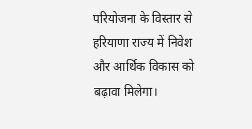परियोजना के विस्तार से हरियाणा राज्य में निवेश और आर्थिक विकास को बढ़ावा मिलेगा।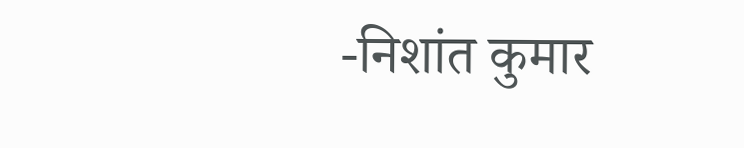-निशांत कुमार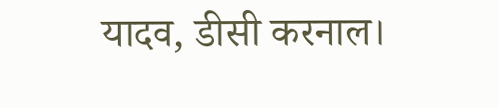यादव, डीसी करनाल।